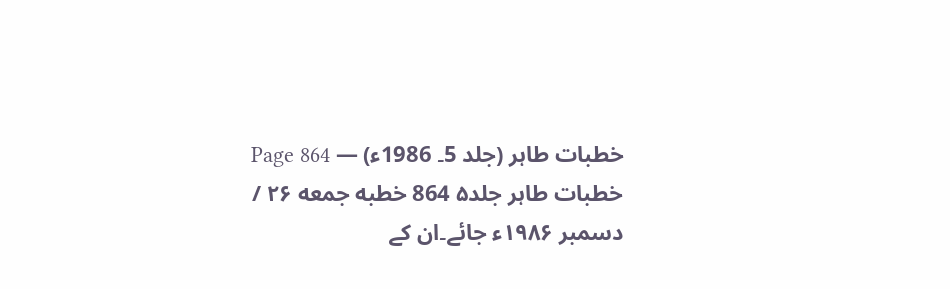خطبات طاہر (جلد 5۔ 1986ء) — Page 864
خطبات طاہر جلد۵ 864 خطبه جمعه ۲۶ / دسمبر ۱۹۸۶ء جائے۔ان کے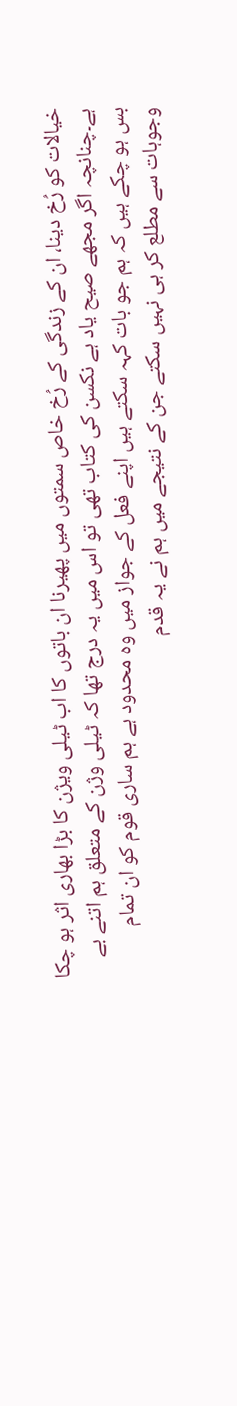خیالات کو رُخ دینا، ان کے زندگی کے رُخ خاص سمتوں میں پھیرنا ان باتوں کا اب ٹیلی ویژن کا بڑا بھاری اثر ہو چکا ہے۔چنانچہ اگر مجھے صیح یاد ہے نکسن کی کتاب تھی تو اس میں یہ درج تھا کہ ٹیلی وژن کے متعلق ہم اتنے بے بس ہو چکے ہیں کہ ہم جو بات کہہ سکتے ہیں اپنے فعل کے جواز میں وہ محدود ہے ہم ساری قوم کو ان تمام وجوہات سے مطلع کر ہی نہیں سکتے جن کے نتیجے میں ہم نے یہ قدم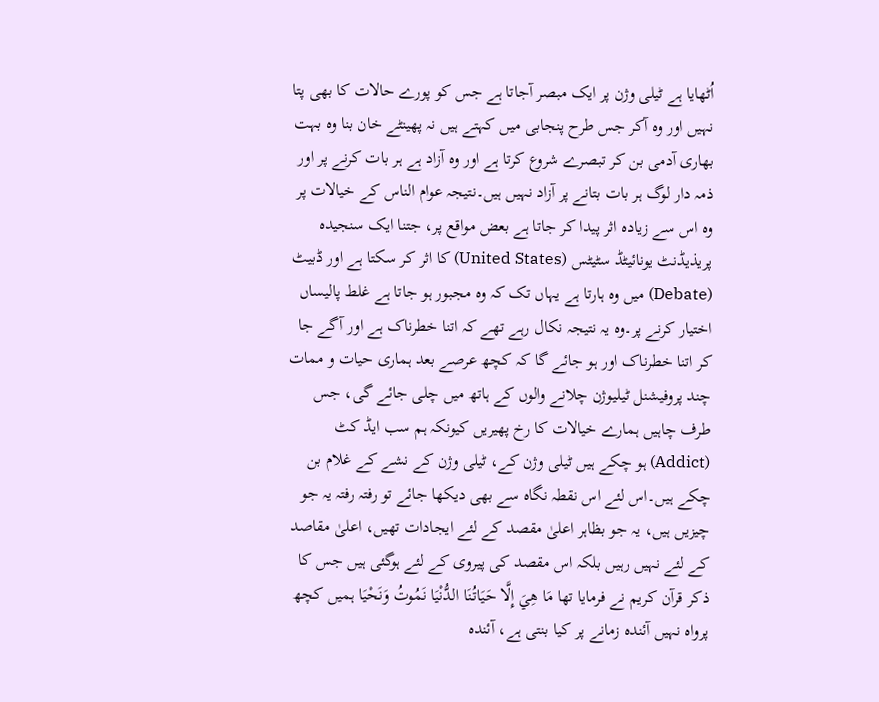اُٹھایا ہے ٹیلی وژن پر ایک مبصر آجاتا ہے جس کو پورے حالات کا بھی پتا نہیں اور وہ آکر جس طرح پنجابی میں کہتے ہیں نہ پھینٹے خان بنا وہ بہت بھاری آدمی بن کر تبصرے شروع کرتا ہے اور وہ آزاد ہے ہر بات کرنے پر اور ذمہ دار لوگ ہر بات بتانے پر آزاد نہیں ہیں۔نتیجہ عوام الناس کے خیالات پر وہ اس سے زیادہ اثر پیدا کر جاتا ہے بعض مواقع پر، جتنا ایک سنجیدہ پریذیڈنٹ یونائیٹڈ سٹیٹس (United States) کا اثر کر سکتا ہے اور ڈبیٹ (Debate) میں وہ ہارتا ہے یہاں تک کہ وہ مجبور ہو جاتا ہے غلط پالیساں اختیار کرنے پر۔وہ یہ نتیجہ نکال رہے تھے کہ اتنا خطرناک ہے اور آگے جا کر اتنا خطرناک اور ہو جائے گا کہ کچھ عرصے بعد ہماری حیات و ممات چند پروفیشنل ٹیلیوژن چلانے والوں کے ہاتھ میں چلی جائے گی، جس طرف چاہیں ہمارے خیالات کا رخ پھیریں کیونکہ ہم سب ایڈ کٹ (Addict) ہو چکے ہیں ٹیلی وژن کے، ٹیلی وژن کے نشے کے غلام بن چکے ہیں۔اس لئے اس نقطہ نگاہ سے بھی دیکھا جائے تو رفتہ رفتہ یہ جو چیزیں ہیں، یہ جو بظاہر اعلیٰ مقصد کے لئے ایجادات تھیں، اعلیٰ مقاصد کے لئے نہیں رہیں بلکہ اس مقصد کی پیروی کے لئے ہوگئی ہیں جس کا ذکر قرآن کریم نے فرمایا تھا مَا هِيَ إِلَّا حَيَاتُنَا الدُّنْيَا نَمُوتُ وَنَحْيَا ہمیں کچھ پرواہ نہیں آئندہ زمانے پر کیا بنتی ہے، آئندہ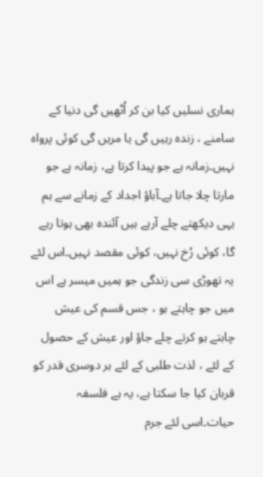ہماری نسلیں کیا بن کر اُٹھیں گی دنیا کے سامنے ، زندہ رہیں گی یا مریں گی کوئی پرواہ نہیں۔زمانہ ہے جو پیدا کرتا ہے، زمانہ ہے جو مارتا چلا جاتا ہے۔آباؤ اجداد کے زمانے سے ہم یہی دیکھتے چلے آرہے ہیں آئندہ بھی ہوتا رہے گا، کوئی رُخ نہیں، کوئی مقصد نہیں۔اس لئے یہ تھوڑی سی زندگی جو ہمیں میسر ہے اس میں جو چاہتے ہو ، جس قسم کی عیش چاہتے ہو کرتے چلے جاؤ اور عیش کے حصول کے لئے ، لذت طلبی کے لئے ہر دوسری قدر کو قربان کیا جا سکتا ہے، یہ ہے فلسفہ حیات۔اسی لئے جرم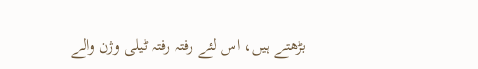بڑھتے ہیں، اس لئے رفتہ رفتہ ٹیلی وژن والے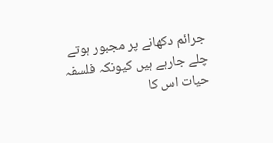جرائم دکھانے پر مجبور ہوتے چلے جارہے ہیں کیونکہ فلسفہ حیات اس کا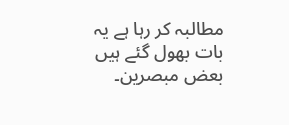مطالبہ کر رہا ہے یہ بات بھول گئے ہیں بعض مبصرین۔